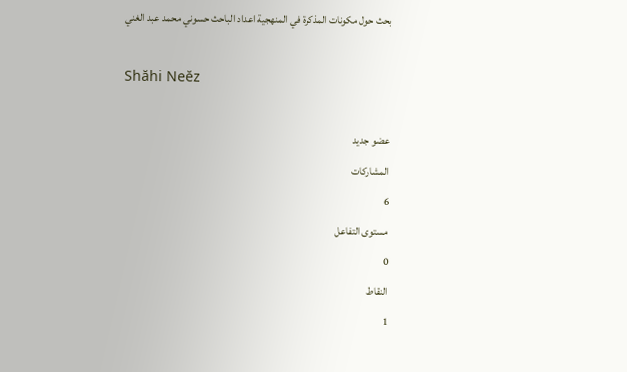بحث حول مكونات المذكرة في المنهجية اعداد الباحث حسوني محمد عبد الغني

Shăhi Neĕz

عضو جديد
المشاركات
6
مستوى التفاعل
0
النقاط
1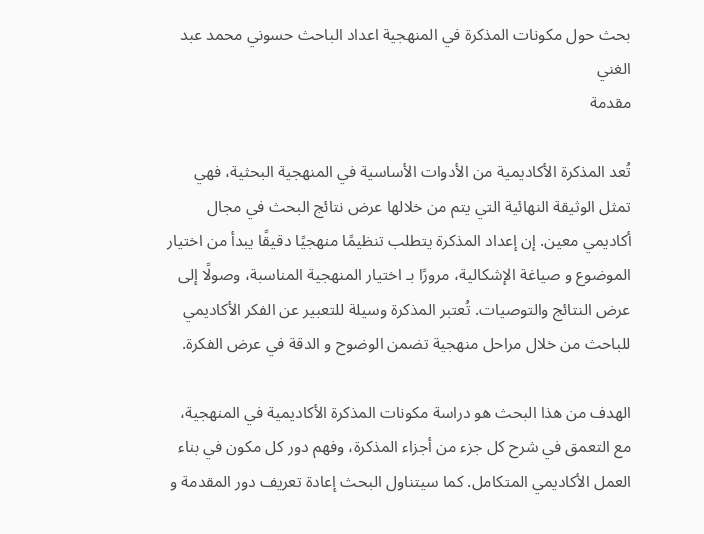بحث حول مكونات المذكرة في المنهجية اعداد الباحث حسوني محمد عبد الغني
مقدمة

تُعد المذكرة الأكاديمية من الأدوات الأساسية في المنهجية البحثية، فهي تمثل الوثيقة النهائية التي يتم من خلالها عرض نتائج البحث في مجال أكاديمي معين. إن إعداد المذكرة يتطلب تنظيمًا منهجيًا دقيقًا يبدأ من اختيار الموضوع و صياغة الإشكالية، مرورًا بـ اختيار المنهجية المناسبة، وصولًا إلى عرض النتائج والتوصيات. تُعتبر المذكرة وسيلة للتعبير عن الفكر الأكاديمي للباحث من خلال مراحل منهجية تضمن الوضوح و الدقة في عرض الفكرة.

الهدف من هذا البحث هو دراسة مكونات المذكرة الأكاديمية في المنهجية، مع التعمق في شرح كل جزء من أجزاء المذكرة، وفهم دور كل مكون في بناء العمل الأكاديمي المتكامل. كما سيتناول البحث إعادة تعريف دور المقدمة و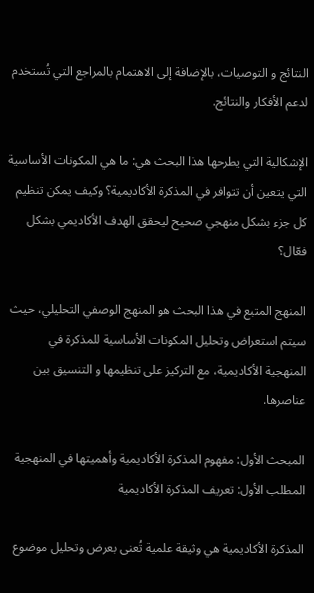النتائج و التوصيات، بالإضافة إلى الاهتمام بالمراجع التي تُستخدم لدعم الأفكار والنتائج.

الإشكالية التي يطرحها هذا البحث هي: ما هي المكونات الأساسية التي يتعين أن تتوافر في المذكرة الأكاديمية؟ وكيف يمكن تنظيم كل جزء بشكل منهجي صحيح ليحقق الهدف الأكاديمي بشكل فعّال؟

المنهج المتبع في هذا البحث هو المنهج الوصفي التحليلي، حيث سيتم استعراض وتحليل المكونات الأساسية للمذكرة في المنهجية الأكاديمية، مع التركيز على تنظيمها و التنسيق بين عناصرها.

المبحث الأول: مفهوم المذكرة الأكاديمية وأهميتها في المنهجية
المطلب الأول: تعريف المذكرة الأكاديمية

المذكرة الأكاديمية هي وثيقة علمية تُعنى بعرض وتحليل موضوع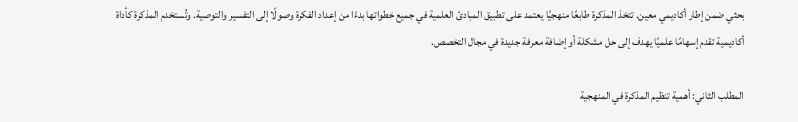بحثي ضمن إطار أكاديمي معين. تتخذ المذكرة طابعًا منهجيًا يعتمد على تطبيق المبادئ العلمية في جميع خطواتها بدءًا من إعداد الفكرة وصولًا إلى التفسير والتوصية. وتُستخدم المذكرة كأداة أكاديمية تقدم إسهامًا علميًا يهدف إلى حل مشكلة أو إضافة معرفة جديدة في مجال التخصص.

المطلب الثاني: أهمية تنظيم المذكرة في المنهجية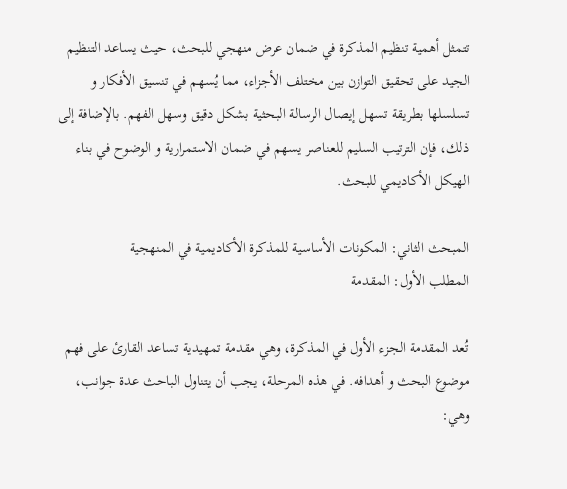تتمثل أهمية تنظيم المذكرة في ضمان عرض منهجي للبحث، حيث يساعد التنظيم الجيد على تحقيق التوازن بين مختلف الأجزاء، مما يُسهم في تنسيق الأفكار و تسلسلها بطريقة تسهل إيصال الرسالة البحثية بشكل دقيق وسهل الفهم. بالإضافة إلى ذلك، فإن الترتيب السليم للعناصر يسهم في ضمان الاستمرارية و الوضوح في بناء الهيكل الأكاديمي للبحث.

المبحث الثاني: المكونات الأساسية للمذكرة الأكاديمية في المنهجية
المطلب الأول: المقدمة

تُعد المقدمة الجزء الأول في المذكرة، وهي مقدمة تمهيدية تساعد القارئ على فهم موضوع البحث و أهدافه. في هذه المرحلة، يجب أن يتناول الباحث عدة جوانب، وهي: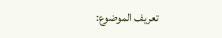تعريف الموضوع: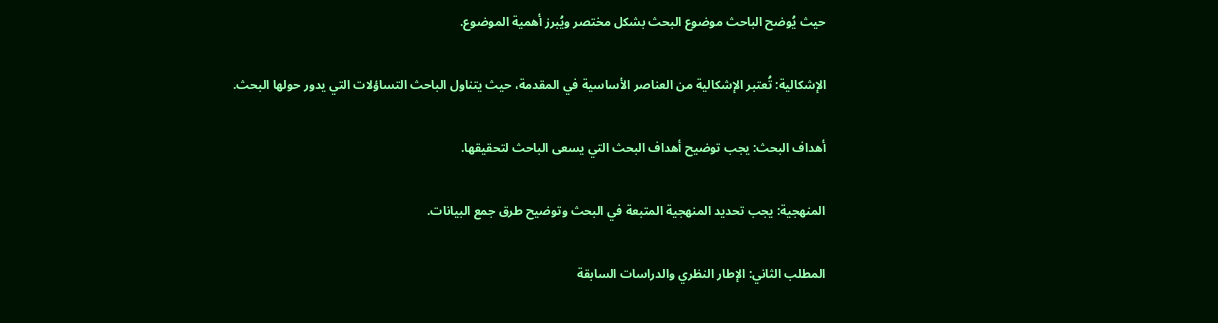حيث يُوضح الباحث موضوع البحث بشكل مختصر ويُبرز أهمية الموضوع.

الإشكالية: تُعتبر الإشكالية من العناصر الأساسية في المقدمة، حيث يتناول الباحث التساؤلات التي يدور حولها البحث.

أهداف البحث: يجب توضيح أهداف البحث التي يسعى الباحث لتحقيقها.

المنهجية: يجب تحديد المنهجية المتبعة في البحث وتوضيح طرق جمع البيانات.

المطلب الثاني: الإطار النظري والدراسات السابقة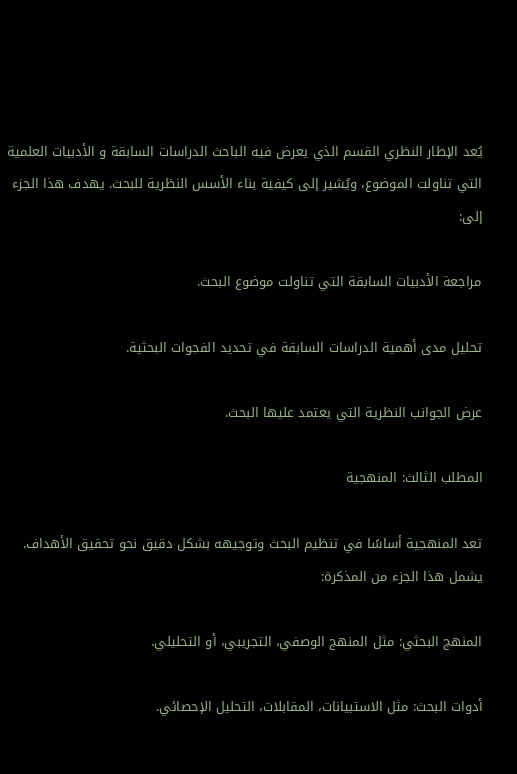يُعد الإطار النظري القسم الذي يعرض فيه الباحث الدراسات السابقة و الأدبيات العلمية التي تناولت الموضوع، ويُشير إلى كيفية بناء الأسس النظرية للبحث. يهدف هذا الجزء إلى:

مراجعة الأدبيات السابقة التي تناولت موضوع البحث.

تحليل مدى أهمية الدراسات السابقة في تحديد الفجوات البحثية.

عرض الجوانب النظرية التي يعتمد عليها البحث.

المطلب الثالث: المنهجية

تعد المنهجية أساسًا في تنظيم البحث وتوجيهه بشكل دقيق نحو تحقيق الأهداف. يشمل هذا الجزء من المذكرة:

المنهج البحثي: مثل المنهج الوصفي، التجريبي، أو التحليلي.

أدوات البحث: مثل الاستبيانات، المقابلات، التحليل الإحصائي.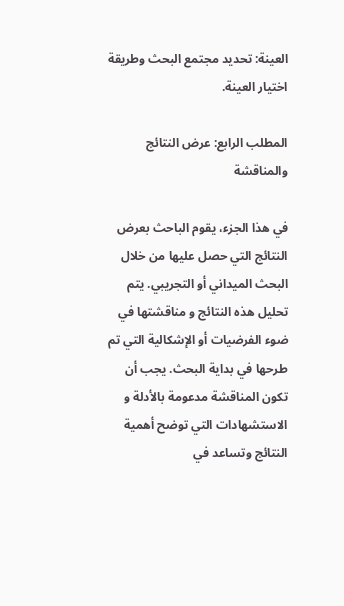العينة: تحديد مجتمع البحث وطريقة اختيار العينة.

المطلب الرابع: عرض النتائج والمناقشة

في هذا الجزء، يقوم الباحث بعرض النتائج التي حصل عليها من خلال البحث الميداني أو التجريبي. يتم تحليل هذه النتائج و مناقشتها في ضوء الفرضيات أو الإشكالية التي تم طرحها في بداية البحث. يجب أن تكون المناقشة مدعومة بالأدلة و الاستشهادات التي توضح أهمية النتائج وتساعد في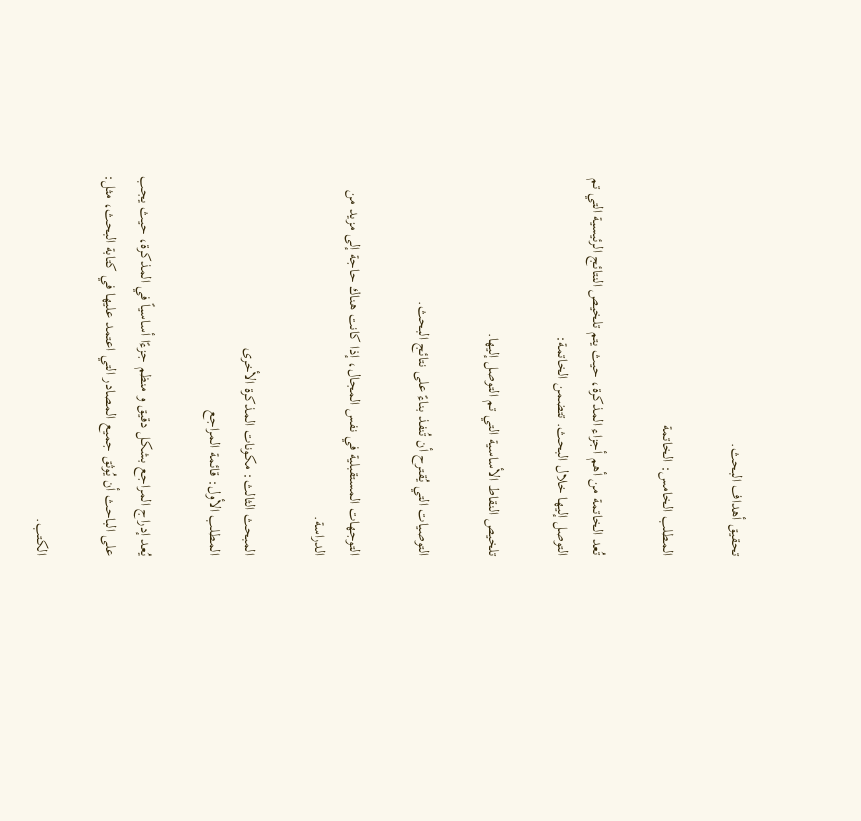تحقيق أهداف البحث.

المطلب الخامس: الخاتمة

تُعد الخاتمة من أهم أجزاء المذكرة، حيث يتم تلخيص النتائج الرئيسية التي تم التوصل إليها خلال البحث. تتضمن الخاتمة:

تلخيص النقاط الأساسية التي تم التوصل إليها.

التوصيات التي يُقترح أن تُنفذ بناءً على نتائج البحث.

التوجهات المستقبلية في نفس المجال، إذا كانت هناك حاجة إلى مزيد من الدراسة.

المبحث الثالث: مكونات المذكرة الأخرى
المطلب الأول: قائمة المراجع

يُعد إدراج المراجع بشكل دقيق و منظم جزءًا أساسياً في المذكرة، حيث يجب على الباحث أن يُوثق جميع المصادر التي اعتمد عليها في كتابة البحث، مثل:

الكتب.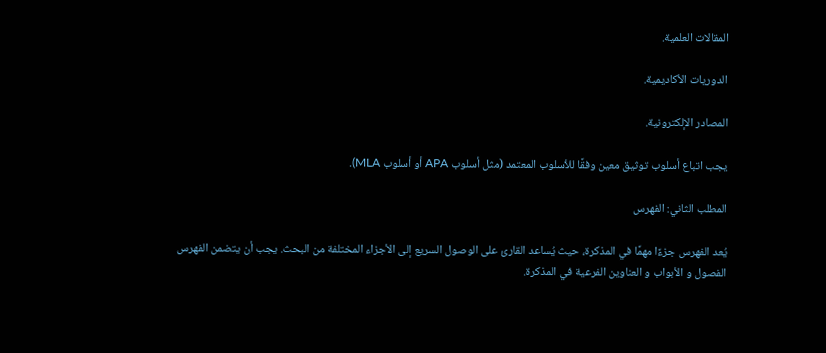المقالات العلمية.

الدوريات الأكاديمية.

المصادر الإلكترونية.

يجب اتباع أسلوب توثيق معين وفقًا للأسلوب المعتمد (مثل أسلوب APA أو أسلوب MLA).

المطلب الثاني: الفهرس

يُعد الفهرس جزءًا مهمًا في المذكرة، حيث يُساعد القارئ على الوصول السريع إلى الأجزاء المختلفة من البحث. يجب أن يتضمن الفهرس الفصول و الأبواب و العناوين الفرعية في المذكرة.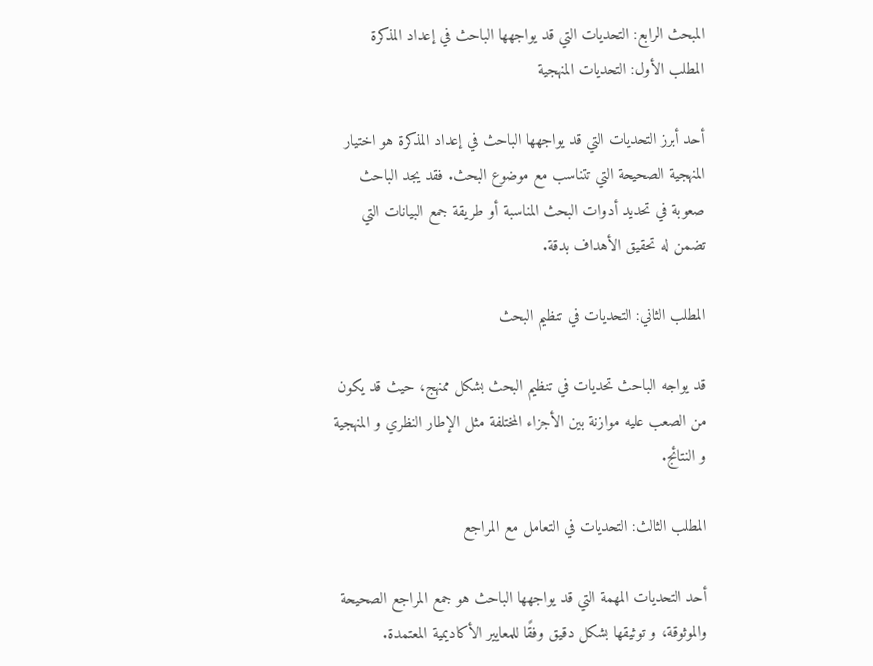المبحث الرابع: التحديات التي قد يواجهها الباحث في إعداد المذكرة
المطلب الأول: التحديات المنهجية

أحد أبرز التحديات التي قد يواجهها الباحث في إعداد المذكرة هو اختيار المنهجية الصحيحة التي تتناسب مع موضوع البحث. فقد يجد الباحث صعوبة في تحديد أدوات البحث المناسبة أو طريقة جمع البيانات التي تضمن له تحقيق الأهداف بدقة.

المطلب الثاني: التحديات في تنظيم البحث

قد يواجه الباحث تحديات في تنظيم البحث بشكل ممنهج، حيث قد يكون من الصعب عليه موازنة بين الأجزاء المختلفة مثل الإطار النظري و المنهجية و النتائج.

المطلب الثالث: التحديات في التعامل مع المراجع

أحد التحديات المهمة التي قد يواجهها الباحث هو جمع المراجع الصحيحة والموثوقة، و توثيقها بشكل دقيق وفقًا للمعايير الأكاديمية المعتمدة.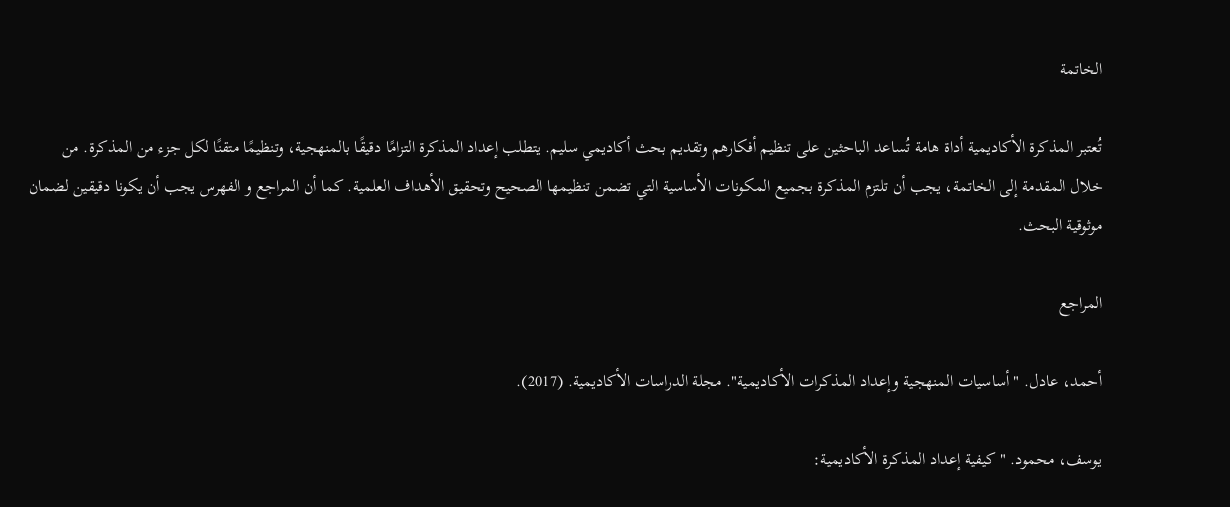الخاتمة

تُعتبر المذكرة الأكاديمية أداة هامة تُساعد الباحثين على تنظيم أفكارهم وتقديم بحث أكاديمي سليم. يتطلب إعداد المذكرة التزامًا دقيقًا بالمنهجية، وتنظيمًا متقنًا لكل جزء من المذكرة. من خلال المقدمة إلى الخاتمة، يجب أن تلتزم المذكرة بجميع المكونات الأساسية التي تضمن تنظيمها الصحيح وتحقيق الأهداف العلمية. كما أن المراجع و الفهرس يجب أن يكونا دقيقين لضمان موثوقية البحث.

المراجع

أحمد، عادل. "أساسيات المنهجية وإعداد المذكرات الأكاديمية". مجلة الدراسات الأكاديمية. (2017).

يوسف، محمود. "كيفية إعداد المذكرة الأكاديمية: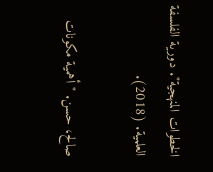الخطوات المنهجية". دورية الفلسفة العلمية. (2018).

صالح، حسن. "أهمية مكونات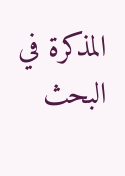المذكرة في البحث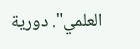العلمي". دورية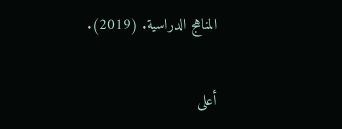المناهج الدراسية. (2019).

أعلى